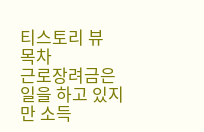티스토리 뷰
목차
근로장려금은 일을 하고 있지만 소득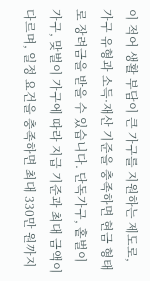이 적어 생활 부담이 큰 가구를 지원하는 제도로, 가구 유형과 소득·재산 기준을 충족하면 현금 형태로 장려금을 받을 수 있습니다. 단독가구, 홑벌이 가구, 맞벌이 가구에 따라 지급 기준과 최대 금액이 다르며, 일정 요건을 충족하면 최대 330만 원까지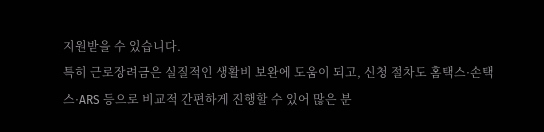지원받을 수 있습니다.
특히 근로장려금은 실질적인 생활비 보완에 도움이 되고, 신청 절차도 홈택스·손택스·ARS 등으로 비교적 간편하게 진행할 수 있어 많은 분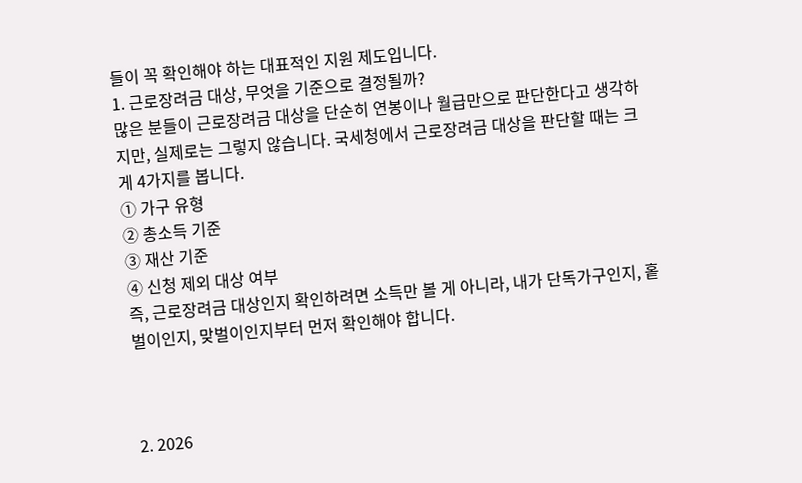들이 꼭 확인해야 하는 대표적인 지원 제도입니다.
1. 근로장려금 대상, 무엇을 기준으로 결정될까?
많은 분들이 근로장려금 대상을 단순히 연봉이나 월급만으로 판단한다고 생각하지만, 실제로는 그렇지 않습니다. 국세청에서 근로장려금 대상을 판단할 때는 크게 4가지를 봅니다.
① 가구 유형
② 총소득 기준
③ 재산 기준
④ 신청 제외 대상 여부
즉, 근로장려금 대상인지 확인하려면 소득만 볼 게 아니라, 내가 단독가구인지, 홑벌이인지, 맞벌이인지부터 먼저 확인해야 합니다.



2. 2026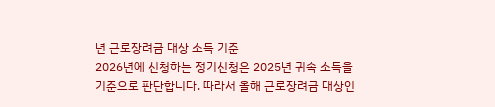년 근로장려금 대상 소득 기준
2026년에 신청하는 정기신청은 2025년 귀속 소득을 기준으로 판단합니다. 따라서 올해 근로장려금 대상인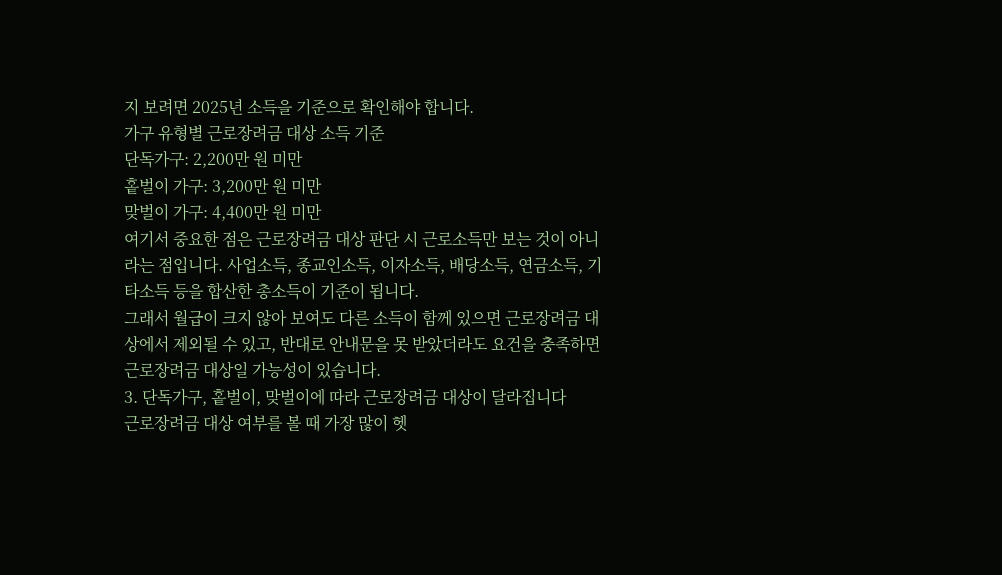지 보려면 2025년 소득을 기준으로 확인해야 합니다.
가구 유형별 근로장려금 대상 소득 기준
단독가구: 2,200만 원 미만
홑벌이 가구: 3,200만 원 미만
맞벌이 가구: 4,400만 원 미만
여기서 중요한 점은 근로장려금 대상 판단 시 근로소득만 보는 것이 아니라는 점입니다. 사업소득, 종교인소득, 이자소득, 배당소득, 연금소득, 기타소득 등을 합산한 총소득이 기준이 됩니다.
그래서 월급이 크지 않아 보여도 다른 소득이 함께 있으면 근로장려금 대상에서 제외될 수 있고, 반대로 안내문을 못 받았더라도 요건을 충족하면 근로장려금 대상일 가능성이 있습니다.
3. 단독가구, 홑벌이, 맞벌이에 따라 근로장려금 대상이 달라집니다
근로장려금 대상 여부를 볼 때 가장 많이 헷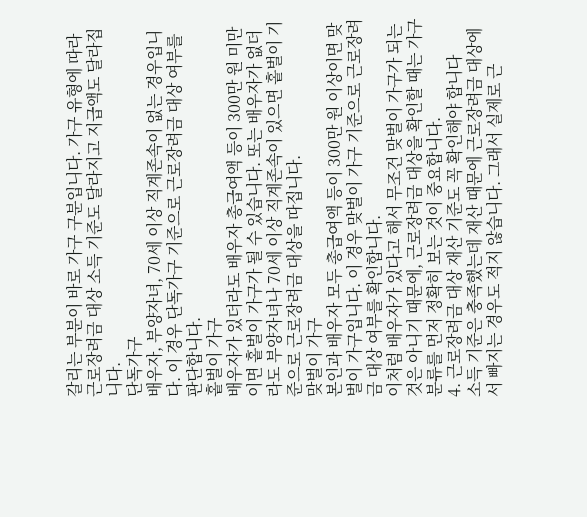갈리는 부분이 바로 가구 구분입니다. 가구 유형에 따라 근로장려금 대상 소득 기준도 달라지고 지급액도 달라집니다.
단독가구
배우자, 부양자녀, 70세 이상 직계존속이 없는 경우입니다. 이 경우 단독가구 기준으로 근로장려금 대상 여부를 판단합니다.
홑벌이 가구
배우자가 있더라도 배우자 총급여액 등이 300만 원 미만이면 홑벌이 가구가 될 수 있습니다. 또는 배우자가 없더라도 부양자녀나 70세 이상 직계존속이 있으면 홑벌이 기준으로 근로장려금 대상을 따집니다.
맞벌이 가구
본인과 배우자 모두 총급여액 등이 300만 원 이상이면 맞벌이 가구입니다. 이 경우 맞벌이 가구 기준으로 근로장려금 대상 여부를 확인합니다.
이처럼 배우자가 있다고 해서 무조건 맞벌이 가구가 되는 것은 아니기 때문에, 근로장려금 대상을 확인할 때는 가구 분류를 먼저 정확히 보는 것이 중요합니다.
4. 근로장려금 대상 재산 기준도 꼭 확인해야 합니다
소득 기준은 충족했는데 재산 때문에 근로장려금 대상에서 빠지는 경우도 적지 않습니다. 그래서 실제로 근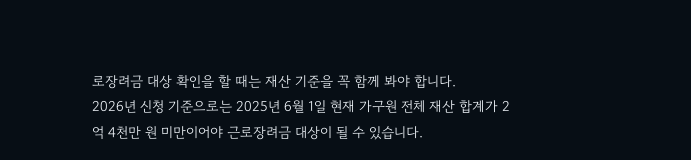로장려금 대상 확인을 할 때는 재산 기준을 꼭 함께 봐야 합니다.
2026년 신청 기준으로는 2025년 6월 1일 현재 가구원 전체 재산 합계가 2억 4천만 원 미만이어야 근로장려금 대상이 될 수 있습니다.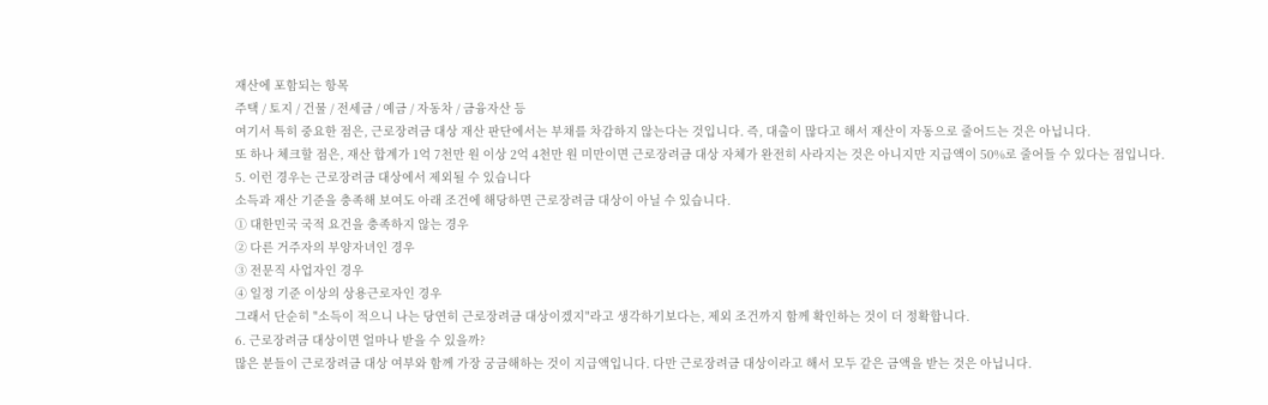재산에 포함되는 항목
주택 / 토지 / 건물 / 전세금 / 예금 / 자동차 / 금융자산 등
여기서 특히 중요한 점은, 근로장려금 대상 재산 판단에서는 부채를 차감하지 않는다는 것입니다. 즉, 대출이 많다고 해서 재산이 자동으로 줄어드는 것은 아닙니다.
또 하나 체크할 점은, 재산 합계가 1억 7천만 원 이상 2억 4천만 원 미만이면 근로장려금 대상 자체가 완전히 사라지는 것은 아니지만 지급액이 50%로 줄어들 수 있다는 점입니다.
5. 이런 경우는 근로장려금 대상에서 제외될 수 있습니다
소득과 재산 기준을 충족해 보여도 아래 조건에 해당하면 근로장려금 대상이 아닐 수 있습니다.
① 대한민국 국적 요건을 충족하지 않는 경우
② 다른 거주자의 부양자녀인 경우
③ 전문직 사업자인 경우
④ 일정 기준 이상의 상용근로자인 경우
그래서 단순히 "소득이 적으니 나는 당연히 근로장려금 대상이겠지"라고 생각하기보다는, 제외 조건까지 함께 확인하는 것이 더 정확합니다.
6. 근로장려금 대상이면 얼마나 받을 수 있을까?
많은 분들이 근로장려금 대상 여부와 함께 가장 궁금해하는 것이 지급액입니다. 다만 근로장려금 대상이라고 해서 모두 같은 금액을 받는 것은 아닙니다.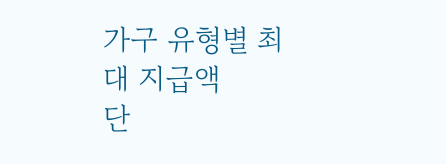가구 유형별 최대 지급액
단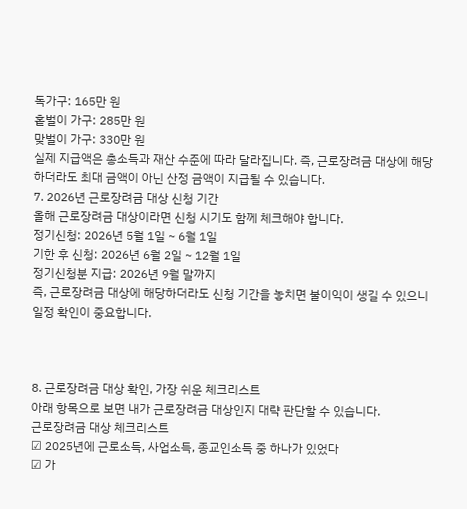독가구: 165만 원
홑벌이 가구: 285만 원
맞벌이 가구: 330만 원
실제 지급액은 총소득과 재산 수준에 따라 달라집니다. 즉, 근로장려금 대상에 해당하더라도 최대 금액이 아닌 산정 금액이 지급될 수 있습니다.
7. 2026년 근로장려금 대상 신청 기간
올해 근로장려금 대상이라면 신청 시기도 함께 체크해야 합니다.
정기신청: 2026년 5월 1일 ~ 6월 1일
기한 후 신청: 2026년 6월 2일 ~ 12월 1일
정기신청분 지급: 2026년 9월 말까지
즉, 근로장려금 대상에 해당하더라도 신청 기간을 놓치면 불이익이 생길 수 있으니 일정 확인이 중요합니다.



8. 근로장려금 대상 확인, 가장 쉬운 체크리스트
아래 항목으로 보면 내가 근로장려금 대상인지 대략 판단할 수 있습니다.
근로장려금 대상 체크리스트
☑ 2025년에 근로소득, 사업소득, 종교인소득 중 하나가 있었다
☑ 가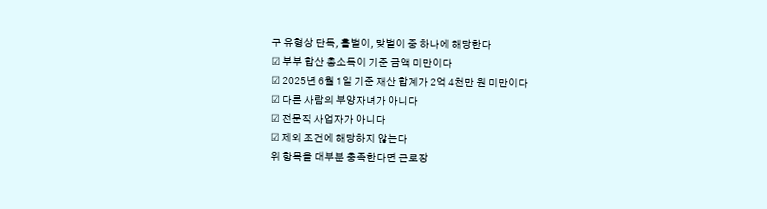구 유형상 단독, 홑벌이, 맞벌이 중 하나에 해당한다
☑ 부부 합산 총소득이 기준 금액 미만이다
☑ 2025년 6월 1일 기준 재산 합계가 2억 4천만 원 미만이다
☑ 다른 사람의 부양자녀가 아니다
☑ 전문직 사업자가 아니다
☑ 제외 조건에 해당하지 않는다
위 항목을 대부분 충족한다면 근로장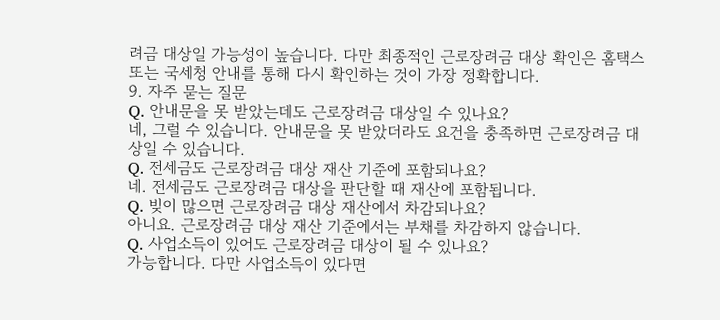려금 대상일 가능성이 높습니다. 다만 최종적인 근로장려금 대상 확인은 홈택스 또는 국세청 안내를 통해 다시 확인하는 것이 가장 정확합니다.
9. 자주 묻는 질문
Q. 안내문을 못 받았는데도 근로장려금 대상일 수 있나요?
네, 그럴 수 있습니다. 안내문을 못 받았더라도 요건을 충족하면 근로장려금 대상일 수 있습니다.
Q. 전세금도 근로장려금 대상 재산 기준에 포함되나요?
네. 전세금도 근로장려금 대상을 판단할 때 재산에 포함됩니다.
Q. 빚이 많으면 근로장려금 대상 재산에서 차감되나요?
아니요. 근로장려금 대상 재산 기준에서는 부채를 차감하지 않습니다.
Q. 사업소득이 있어도 근로장려금 대상이 될 수 있나요?
가능합니다. 다만 사업소득이 있다면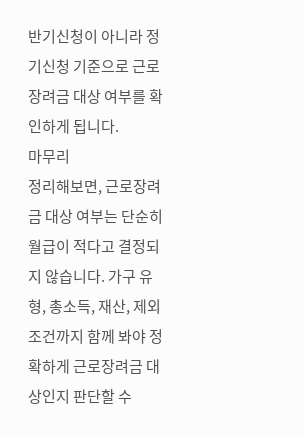반기신청이 아니라 정기신청 기준으로 근로장려금 대상 여부를 확인하게 됩니다.
마무리
정리해보면, 근로장려금 대상 여부는 단순히 월급이 적다고 결정되지 않습니다. 가구 유형, 총소득, 재산, 제외 조건까지 함께 봐야 정확하게 근로장려금 대상인지 판단할 수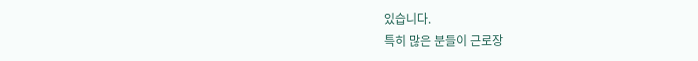있습니다.
특히 많은 분들이 근로장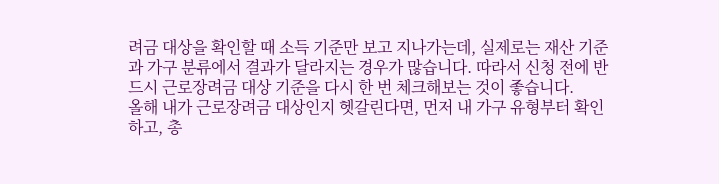려금 대상을 확인할 때 소득 기준만 보고 지나가는데, 실제로는 재산 기준과 가구 분류에서 결과가 달라지는 경우가 많습니다. 따라서 신청 전에 반드시 근로장려금 대상 기준을 다시 한 번 체크해보는 것이 좋습니다.
올해 내가 근로장려금 대상인지 헷갈린다면, 먼저 내 가구 유형부터 확인하고, 총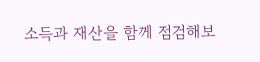소득과 재산을 함께 점검해보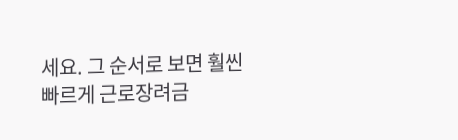세요. 그 순서로 보면 훨씬 빠르게 근로장려금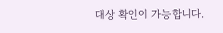대상 확인이 가능합니다.